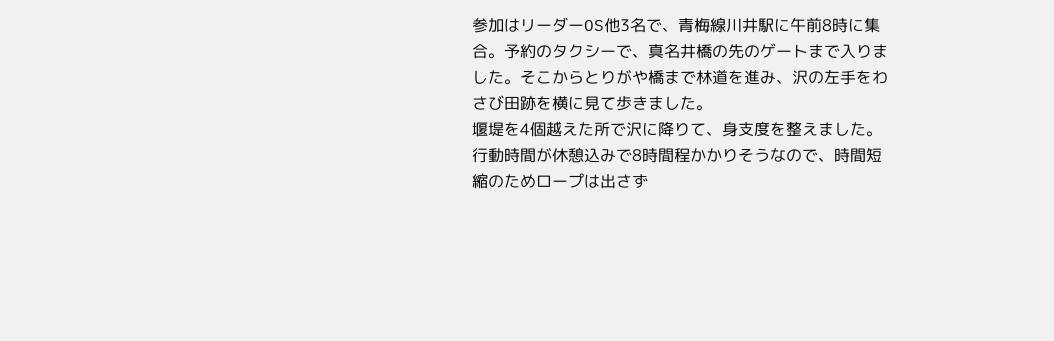参加はリーダーOS他3名で、青梅線川井駅に午前8時に集合。予約のタクシーで、真名井橋の先のゲートまで入りました。そこからとりがや橋まで林道を進み、沢の左手をわさび田跡を横に見て歩きました。
堰堤を4個越えた所で沢に降りて、身支度を整えました。行動時間が休憩込みで8時間程かかりそうなので、時間短縮のためロープは出さず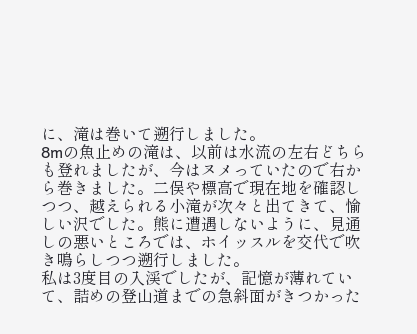に、滝は巻いて遡行しました。
8mの魚止めの滝は、以前は水流の左右どちらも登れましたが、今はヌメっていたので右から巻きました。二俣や標高で現在地を確認しつつ、越えられる小滝が次々と出てきて、愉しい沢でした。熊に遭遇しないように、見通しの悪いところでは、ホイッスルを交代で吹き鳴らしつつ遡行しました。
私は3度目の入渓でしたが、記憶が薄れていて、詰めの登山道までの急斜面がきつかった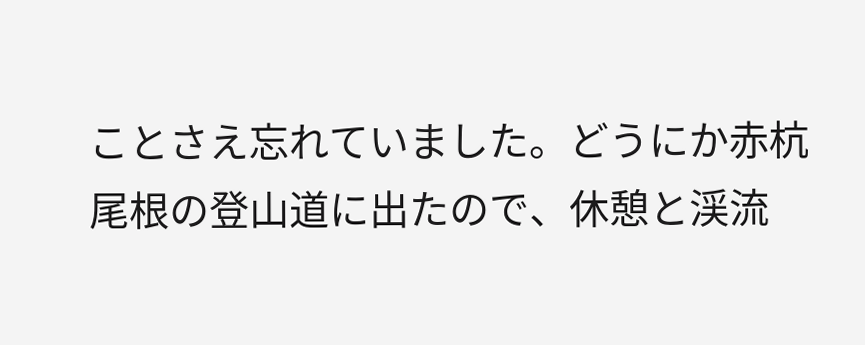ことさえ忘れていました。どうにか赤杭尾根の登山道に出たので、休憩と渓流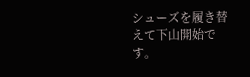シューズを履き替えて下山開始です。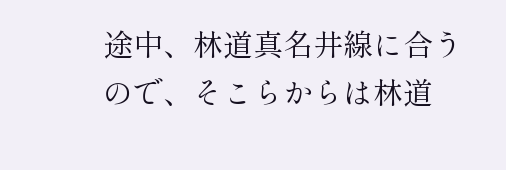途中、林道真名井線に合うので、そこらからは林道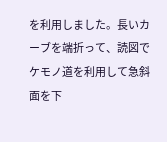を利用しました。長いカーブを端折って、読図でケモノ道を利用して急斜面を下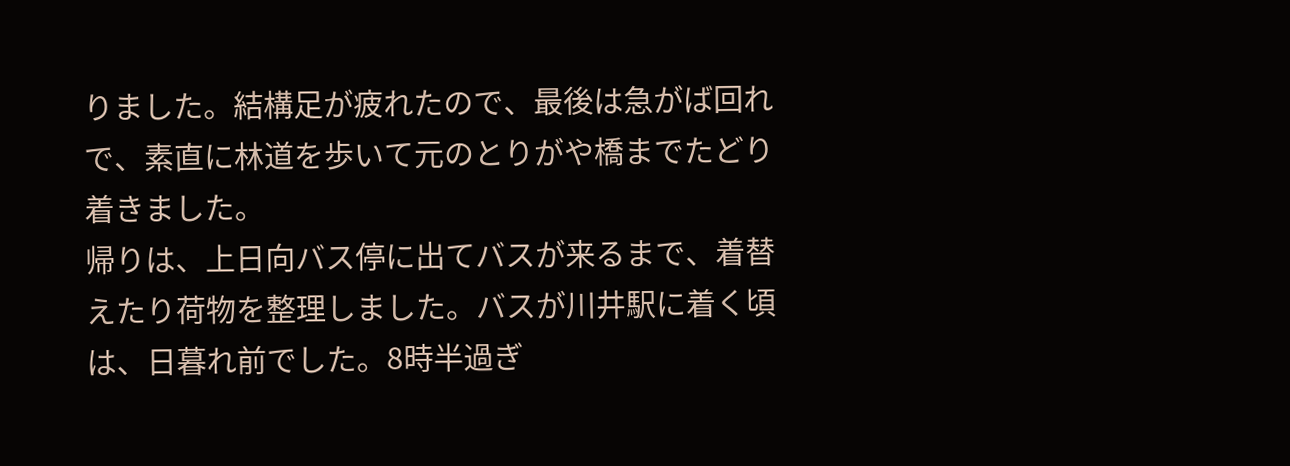りました。結構足が疲れたので、最後は急がば回れで、素直に林道を歩いて元のとりがや橋までたどり着きました。
帰りは、上日向バス停に出てバスが来るまで、着替えたり荷物を整理しました。バスが川井駅に着く頃は、日暮れ前でした。8時半過ぎ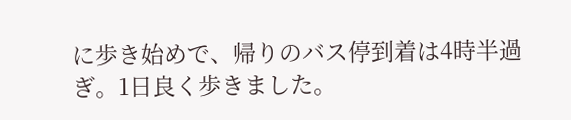に歩き始めで、帰りのバス停到着は4時半過ぎ。1日良く歩きました。